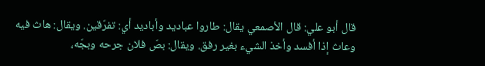قال أبو علي: قال الأصمعي يقال: طاروا عباديد وأباديد أي: تفرّقين. ويقال: هاث فيه وعاث إذا أفسد وأخذ الشيء بغير رفق. ويقال: بصّ فلان جرحه وبجّه،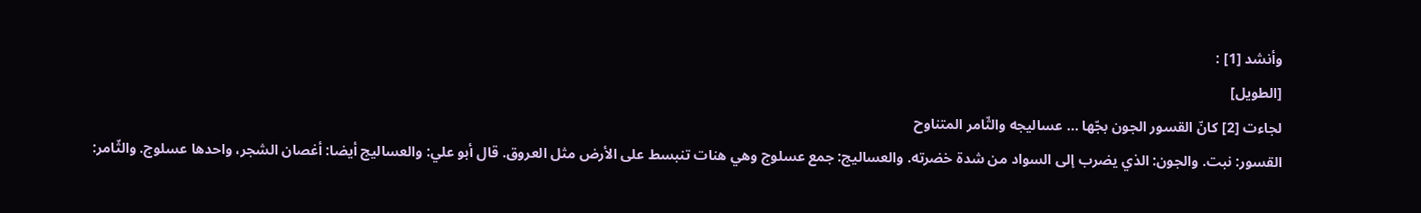وأنشد [1] :
[الطويل]
لجاءت [2] كانّ القسور الجون بجّها ... عساليجه والثّامر المتناوح
القسور: نبت. والجون: الذي يضرب إلى السواد من شدة خضرته. والعساليج: جمع عسلوج وهي هنات تنبسط على الأرض مثل العروق. قال أبو علي: والعساليج أيضا: أغصان الشجر، واحدها عسلوج. والثّامر: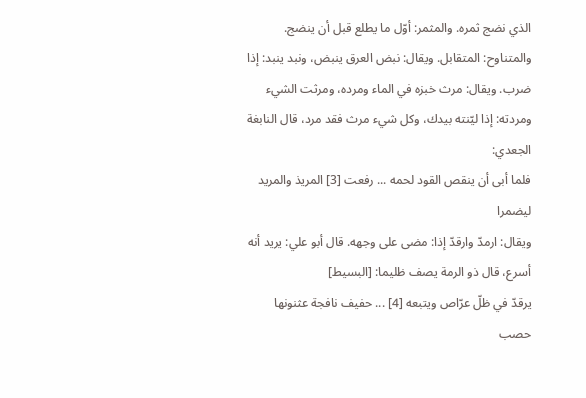الذي نضج ثمره. والمثمر: أوّل ما يطلع قبل أن ينضج.
والمتناوح: المتقابل. ويقال: نبض العرق ينبض، ونبد ينبد: إذا ضرب. ويقال: مرث خبزه في الماء ومرده، ومرثت الشيء ومردته: إذا ليّنته بيدك، وكل شيء مرث فقد مرد، قال النابغة الجعدي:
فلما أبى أن ينقص القود لحمه ... رفعت [3] المريذ والمريد ليضمرا
ويقال: ارمدّ وارقدّ إذا: مضى على وجهه. قال أبو علي: يريد أنه أسرع، قال ذو الرمة يصف ظليما: [البسيط]
يرقدّ في ظلّ عرّاص ويتبعه [4] ... حفيف نافجة عثنونها حصب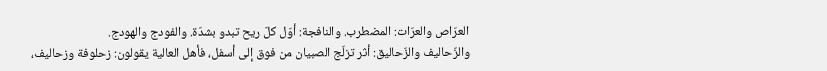العرّاص والعرّات: المضطرب. والنافجة: أوّل كلّ ريح تبدو بشدّة. والفودج والهودج.
والزّحاليف والزّحاليق: أثر تزلّج الصبيان من فوق إلى أسفل، فأهل العالية يقولون: زحلوفة وزحاليف،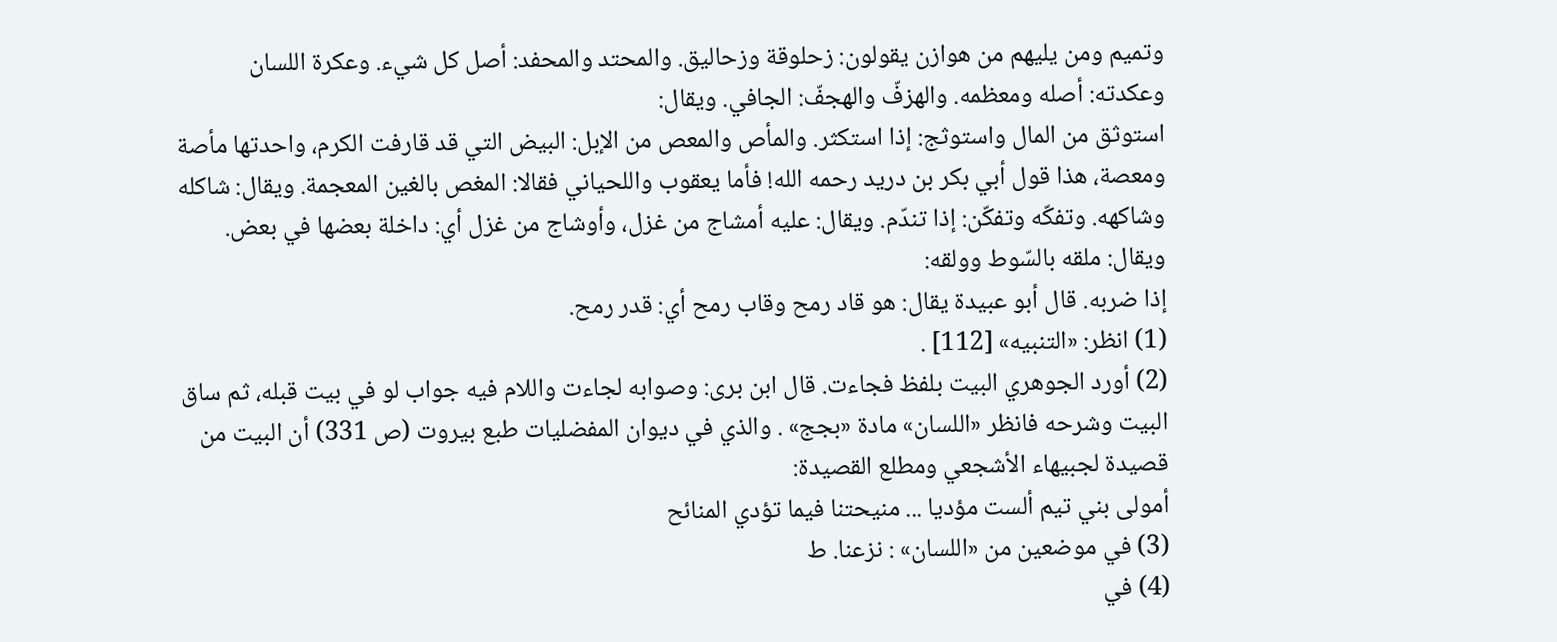وتميم ومن يليهم من هوازن يقولون: زحلوقة وزحاليق. والمحتد والمحفد: أصل كل شيء. وعكرة اللسان وعكدته: أصله ومعظمه. والهزفّ والهجفّ: الجافي. ويقال:
استوثق من المال واستوثج: إذا استكثر. والمأص والمعص من الإبل: البيض التي قد قارفت الكرم، واحدتها مأصة ومعصة، هذا قول أبي بكر بن دريد رحمه الله! فأما يعقوب واللحياني فقالا: المغص بالغين المعجمة. ويقال: شاكله وشاكهه. وتفكّه وتفكّن: إذا تندّم. ويقال: عليه أمشاج من غزل، وأوشاج من غزل أي: داخلة بعضها في بعض. ويقال: ملقه بالسّوط وولقه:
إذا ضربه. قال أبو عبيدة يقال: هو قاد رمح وقاب رمح أي: قدر رمح.
(1) انظر: «التنبيه» [112] .
(2) أورد الجوهري البيت بلفظ فجاءت. قال ابن برى: وصوابه لجاءت واللام فيه جواب لو في بيت قبله، ثم ساق البيت وشرحه فانظر «اللسان» مادة «بجج» . والذي في ديوان المفضليات طبع بيروت (ص 331) أن البيت من قصيدة لجبيهاء الأشجعي ومطلع القصيدة:
أمولى بني تيم ألست مؤديا ... منيحتنا فيما تؤدي المنائح
(3) في موضعين من «اللسان» : نزعنا. ط
(4) في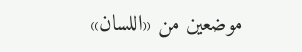موضعين من «اللسان»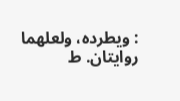: ويطرده، ولعلهما روايتان. ط